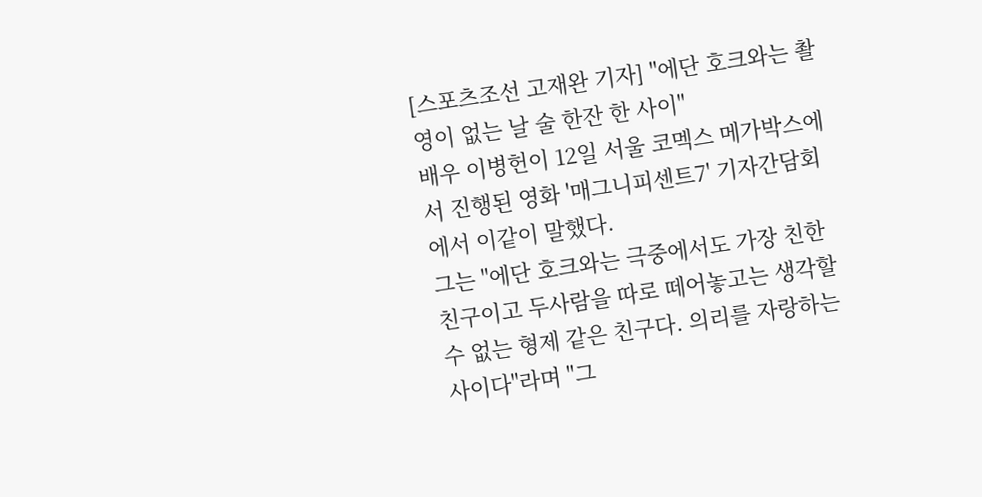[스포츠조선 고재완 기자] "에단 호크와는 촬영이 없는 날 술 한잔 한 사이"
배우 이병헌이 12일 서울 코멕스 메가박스에서 진행된 영화 '매그니피센트7' 기자간담회에서 이같이 말했다.
그는 "에단 호크와는 극중에서도 가장 친한 친구이고 두사람을 따로 떼어놓고는 생각할 수 없는 형제 같은 친구다. 의리를 자랑하는 사이다"라며 "그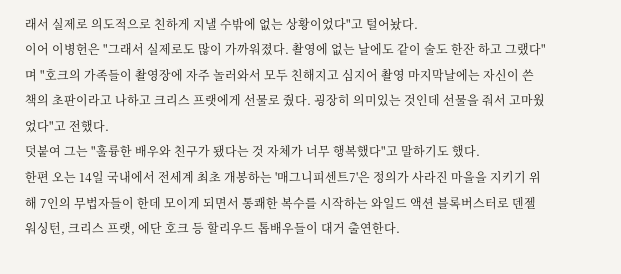래서 실제로 의도적으로 친하게 지낼 수밖에 없는 상황이었다"고 털어놨다.
이어 이병헌은 "그래서 실제로도 많이 가까워졌다. 촬영에 없는 날에도 같이 술도 한잔 하고 그랬다"며 "호크의 가족들이 촬영장에 자주 놀러와서 모두 친해지고 심지어 촬영 마지막날에는 자신이 쓴 책의 초판이라고 나하고 크리스 프랫에게 선물로 줬다. 굉장히 의미있는 것인데 선물을 줘서 고마웠었다"고 전했다.
덧붙여 그는 "훌륭한 배우와 친구가 됐다는 것 자체가 너무 행복했다"고 말하기도 했다.
한편 오는 14일 국내에서 전세계 최초 개봉하는 '매그니피센트7'은 정의가 사라진 마을을 지키기 위해 7인의 무법자들이 한데 모이게 되면서 통쾌한 복수를 시작하는 와일드 액션 블록버스터로 덴젤 워싱턴, 크리스 프랫, 에단 호크 등 할리우드 톱배우들이 대거 출연한다.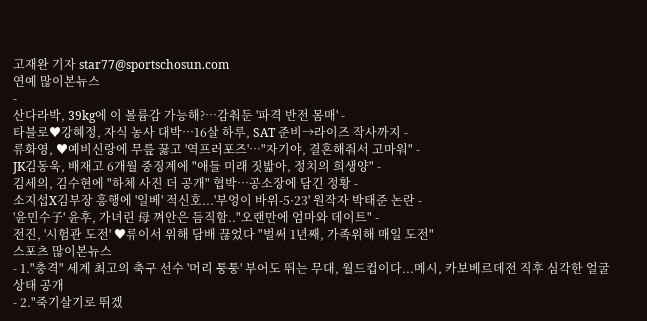고재완 기자 star77@sportschosun.com
연예 많이본뉴스
-
산다라박, 39kg에 이 볼륨감 가능해?…감춰둔 '파격 반전 몸매' -
타블로♥강혜정, 자식 농사 대박…16살 하루, SAT 준비→라이즈 작사까지 -
류화영, ♥예비신랑에 무릎 꿇고 '역프러포즈'…"자기야, 결혼해줘서 고마워" -
JK김동욱, 배재고 6개월 중징계에 "애들 미래 짓밟아, 정치의 희생양" -
김세의, 김수현에 "하체 사진 더 공개" 협박…공소장에 담긴 정황 -
소지섭X김부장 흥행에 '일베' 적신호...'부엉이 바위-5·23' 원작자 박태준 논란 -
'윤민수子' 윤후, 가녀린 母 껴안은 듬직함.."오랜만에 엄마와 데이트" -
전진, '시험관 도전' ♥류이서 위해 담배 끊었다 "벌써 1년째, 가족위해 매일 도전"
스포츠 많이본뉴스
- 1."충격" 세계 최고의 축구 선수 '머리 퉁퉁' 부어도 뛰는 무대, 월드컵이다...메시, 카보베르데전 직후 심각한 얼굴 상태 공개
- 2."죽기살기로 뛰겠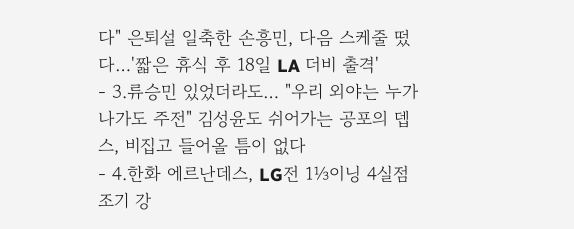다" 은퇴설 일축한 손흥민, 다음 스케줄 떴다…'짧은 휴식 후 18일 LA 더비 출격'
- 3.류승민 있었더라도… "우리 외야는 누가 나가도 주전" 김성윤도 쉬어가는 공포의 뎁스, 비집고 들어올 틈이 없다
- 4.한화 에르난데스, LG전 1⅓이닝 4실점 조기 강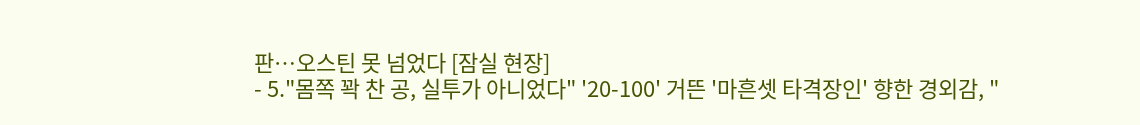판…오스틴 못 넘었다 [잠실 현장]
- 5."몸쪽 꽉 찬 공, 실투가 아니었다" '20-100' 거뜬 '마흔셋 타격장인' 향한 경외감, "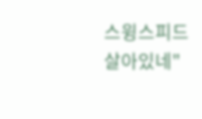스윙스피드 살아있네"